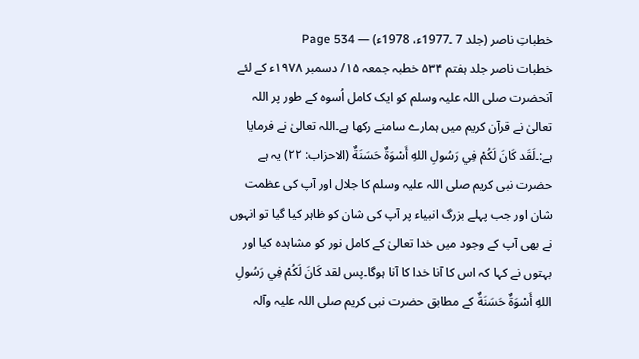خطباتِ ناصر (جلد 7 ۔1977ء، 1978ء) — Page 534
خطبات ناصر جلد ہفتم ۵۳۴ خطبہ جمعہ ۱۵/ دسمبر ۱۹۷۸ء کے لئے آنحضرت صلی اللہ علیہ وسلم کو ایک کامل اُسوہ کے طور پر اللہ تعالیٰ نے قرآن کریم میں ہمارے سامنے رکھا ہے۔اللہ تعالیٰ نے فرمایا ہے:۔لَقَد كَانَ لَكُمْ فِي رَسُولِ اللهِ أَسْوَةٌ حَسَنَةٌ (الاحزاب: ۲۲) یہ ہے حضرت نبی کریم صلی اللہ علیہ وسلم کا جلال اور آپ کی عظمت شان اور جب پہلے بزرگ انبیاء پر آپ کی شان کو ظاہر کیا گیا تو انہوں نے بھی آپ کے وجود میں خدا تعالیٰ کے کامل نور کو مشاہدہ کیا اور بہتوں نے کہا کہ اس کا آنا خدا کا آنا ہوگا۔پس لقد كَانَ لَكُمْ فِي رَسُولِ اللهِ أَسْوَةٌ حَسَنَةٌ کے مطابق حضرت نبی کریم صلی اللہ علیہ وآلہ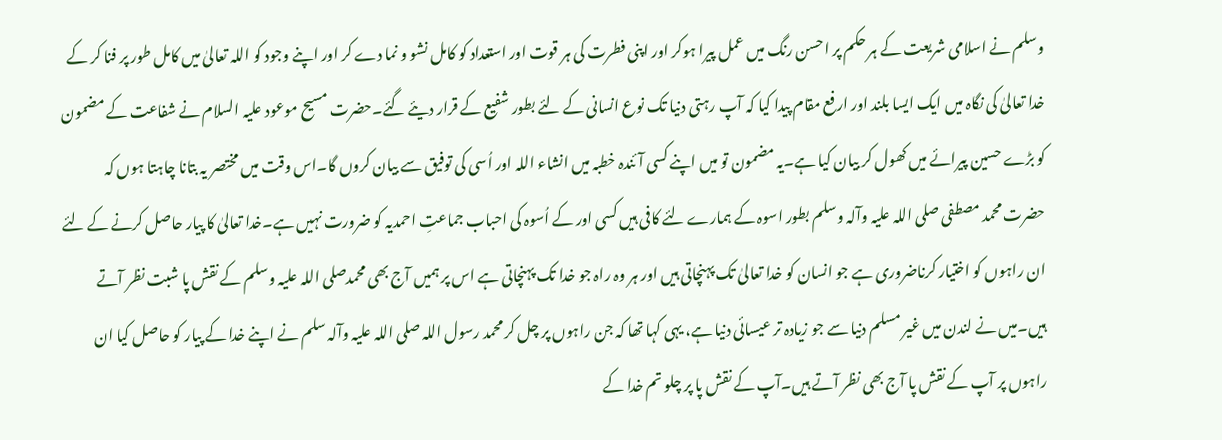وسلم نے اسلامی شریعت کے ہر حکم پر احسن رنگ میں عمل پیرا ہوکر اور اپنی فطرت کی ہر قوت اور استعداد کو کامل نشو و نما دے کر اور اپنے وجود کو اللہ تعالیٰ میں کامل طور پر فنا کر کے خدا تعالیٰ کی نگاہ میں ایک ایسا بلند اور ارفع مقام پیدا کیا کہ آپ رہتی دنیا تک نوع انسانی کے لئے بطور شفیع کے قرار دیئے گئے۔حضرت مسیح موعود علیہ السلام نے شفاعت کے مضمون کو بڑے حسین پیرائے میں کھول کر بیان کیا ہے۔یہ مضمون تو میں اپنے کسی آئندہ خطبہ میں انشاء اللہ اور اُسی کی توفیق سے بیان کروں گا۔اس وقت میں مختصر یہ بتانا چاہتا ہوں کہ حضرت محمد مصطفی صلی اللہ علیہ وآلہ وسلم بطور اسوہ کے ہمارے لئے کافی ہیں کسی اور کے اُسوہ کی احباب جماعتِ احمدیہ کو ضرورت نہیں ہے۔خدا تعالیٰ کا پیار حاصل کرنے کے لئے ان راہوں کو اختیار کرناضروری ہے جو انسان کو خدا تعالیٰ تک پہنچاتی ہیں اور ہر وہ راہ جو خدا تک پہنچاتی ہے اس پر ہمیں آج بھی محمدصلی اللہ علیہ وسلم کے نقش پا شبت نظر آتے ہیں۔میں نے لندن میں غیر مسلم دنیا سے جو زیادہ تر عیسائی دنیا ہے، یہی کہا تھا کہ جن راہوں پر چل کر محمد رسول اللہ صلی اللہ علیہ وآلہ سلم نے اپنے خدا کے پیار کو حاصل کیا ان راہوں پر آپ کے نقش پا آج بھی نظر آتے ہیں۔آپ کے نقش پا پر چلو تم خدا کے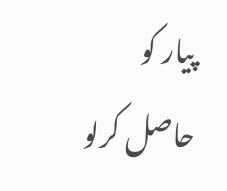پیار کو حاصل کرلو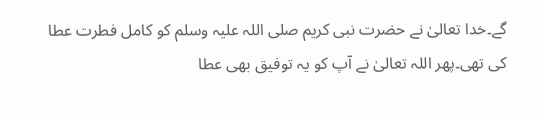گے۔خدا تعالیٰ نے حضرت نبی کریم صلی اللہ علیہ وسلم کو کامل فطرت عطا کی تھی۔پھر اللہ تعالیٰ نے آپ کو یہ توفیق بھی عطا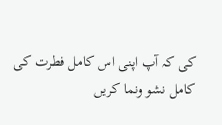کی کہ آپ اپنی اس کامل فطرت کی کامل نشو ونما کریں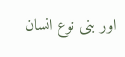اور بنی نوع انسان